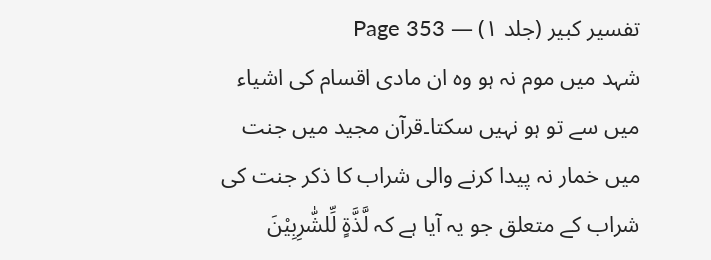تفسیر کبیر (جلد ۱) — Page 353
شہد میں موم نہ ہو وہ ان مادی اقسام کی اشیاء میں سے تو ہو نہیں سکتا۔قرآن مجید میں جنت میں خمار نہ پیدا کرنے والی شراب کا ذکر جنت کی شراب کے متعلق جو یہ آیا ہے کہ لَّذَّةٍ لِّلشّٰرِبِيْنَ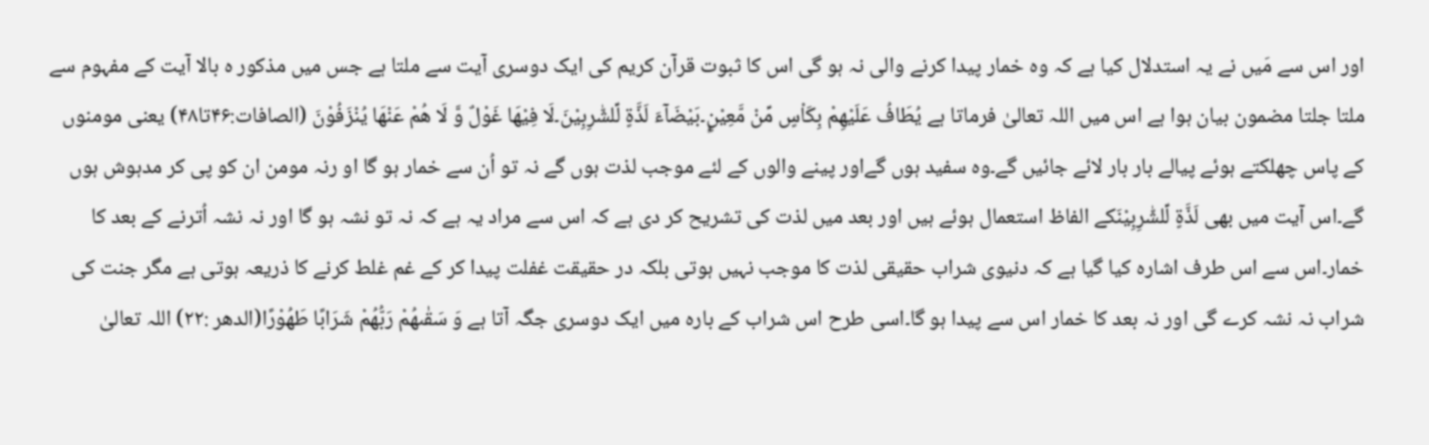اور اس سے مَیں نے یہ استدلال کیا ہے کہ وہ خمار پیدا کرنے والی نہ ہو گی اس کا ثبوت قرآن کریم کی ایک دوسری آیت سے ملتا ہے جس میں مذکور ہ بالا آیت کے مفہوم سے ملتا جلتا مضمون بیان ہوا ہے اس میں اللہ تعالیٰ فرماتا ہے يُطَافُ عَلَيْهِمْ بِكَاْسٍ مِّنْ مَّعِيْنٍۭ۔بَيْضَآءَ لَذَّةٍ لِّلشّٰرِبِيْنَ۔لَا فِيْهَا غَوْلٌ وَّ لَا هُمْ عَنْهَا يُنْزَفُوْنَ (الصافات:۴۶تا۴۸) یعنی مومنوں کے پاس چھلکتے ہوئے پیالے بار بار لائے جائیں گے۔وہ سفید ہوں گےاور پینے والوں کے لئے موجب لذت ہوں گے نہ تو اُن سے خمار ہو گا او رنہ مومن ان کو پی کر مدہوش ہوں گے۔اس آیت میں بھی لَذَّةٍ لِّلشّٰرِبِيْنَکے الفاظ استعمال ہوئے ہیں اور بعد میں لذت کی تشریح کر دی ہے کہ اس سے مراد یہ ہے کہ نہ تو نشہ ہو گا اور نہ نشہ اُترنے کے بعد کا خمار۔اس سے اس طرف اشارہ کیا گیا ہے کہ دنیوی شراب حقیقی لذت کا موجب نہیں ہوتی بلکہ در حقیقت غفلت پیدا کر کے غم غلط کرنے کا ذریعہ ہوتی ہے مگر جنت کی شراب نہ نشہ کرے گی اور نہ بعد کا خمار اس سے پیدا ہو گا۔اسی طرح اس شراب کے بارہ میں ایک دوسری جگہ آتا ہے وَ سَقٰىهُمْ رَبُّهُمْ شَرَابًا طَهُوْرًا(الدھر :۲۲) اللہ تعالیٰ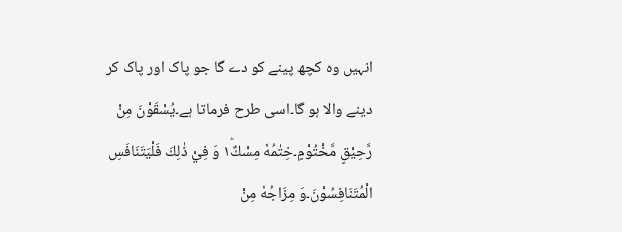انہیں وہ کچھ پینے کو دے گا جو پاک اور پاک کر دینے والا ہو گا۔اسی طرح فرماتا ہے۔يُسْقَوْنَ مِنْ رَّحِيْقٍ مَّخْتُوْمٍ۔خِتٰمُهٗ مِسْكٌ١ؕ وَ فِيْ ذٰلِكَ فَلْيَتَنَافَسِ الْمُتَنَافِسُوْنَ۔وَ مِزَاجُهٗ مِنْ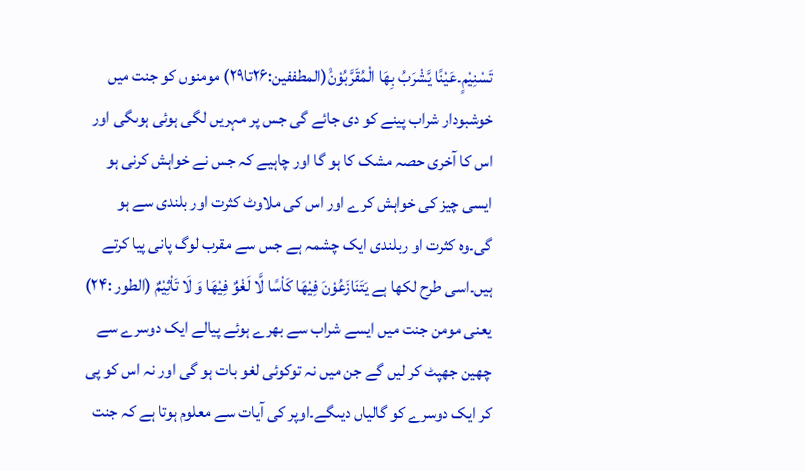تَسْنِيْمٍ۔عَيْنًا يَّشْرَبُ بِهَا الْمُقَرَّبُوْنَ۠(المطففین:۲۶تا۲۹) مومنوں کو جنت میں خوشبودار شراب پینے کو دی جائے گی جس پر مہریں لگی ہوئی ہوںگی اور اس کا آخری حصہ مشک کا ہو گا اور چاہیے کہ جس نے خواہش کرنی ہو ایسی چیز کی خواہش کرے اور اس کی ملاوٹ کثرت اور بلندی سے ہو گی۔وہ کثرت او ربلندی ایک چشمہ ہے جس سے مقرب لوگ پانی پیا کرتے ہیں۔اسی طرح لکھا ہے يَتَنَازَعُوْنَ فِيْهَا كَاْسًا لَّا لَغْوٌ فِيْهَا وَ لَا تَاْثِيْمٌ (الطور :۲۴) یعنی مومن جنت میں ایسے شراب سے بھرے ہوئے پیالے ایک دوسرے سے چھین جھپٹ کر لیں گے جن میں نہ توکوئی لغو بات ہو گی اور نہ اس کو پی کر ایک دوسرے کو گالیاں دیںگے۔اوپر کی آیات سے معلوم ہوتا ہے کہ جنت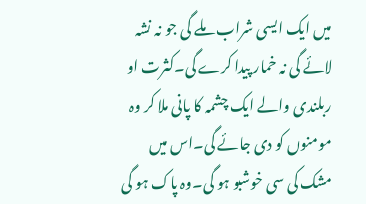میں ایک ایسی شراب ملے گی جو نہ نشہ لائے گی نہ خمار پیدا کرے گی۔کثرت او ربلندی والے ایک چشمہ کا پانی ملا کر وہ مومنوں کو دی جائے گی۔اس میں مشک کی سی خوشبو ہو گی۔وہ پاک ہو گی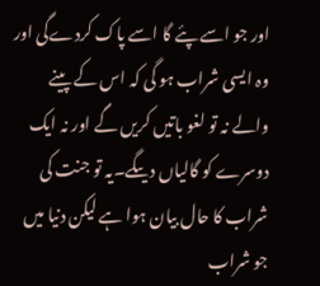اور جو اسے پئے گا اسے پاک کردےگی اور وہ ایسی شراب ہو گی کہ اس کے پینے والے نہ تو لغو باتیں کریں گے اور نہ ایک دوسرے کو گالیاں دیںگے۔یہ تو جنت کی شراب کا حال بیان ہوا ہے لیکن دنیا میں جو شراب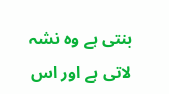بنتی ہے وہ نشہ لاتی ہے اور اس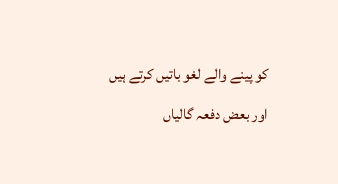کو پینے والے لغو باتیں کرتے ہیں اور بعض دفعہ گالیاں